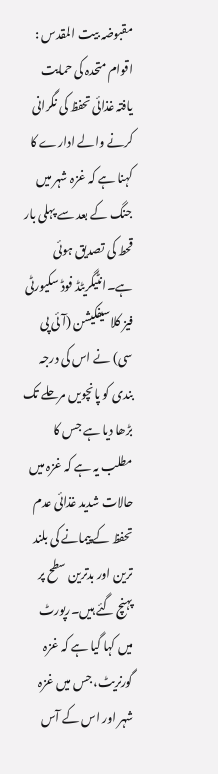مقبوضہ بیت المقدس : اقوام متحدہ کی حمایت یافتہ غذائی تحفظ کی نگرانی کرنے والے ادارے کا کہنا ہے کہ غزہ شہر میں جنگ کے بعد سے پہلی بار قحط کی تصدیق ہوئی ہے۔انٹیگریٹڈ فوڈ سکیورٹی فیز کلاسیفکیشن (آئی پی سی) نے اس کی درجہ بندی کو پانچویں مرحلے تک بڑھا دیا ہے جس کا مطلب یہ ہے کہ غزہ میں حالات شدید غذائی عدم تحفظ کے پیمانے کی بلند ترین اور بدترین سطح پر پہنچ گئے ہیں۔رپورٹ میں کہا گیا ہے کہ غزہ گورنریٹ، جس میں غزہ شہر اور اس کے آس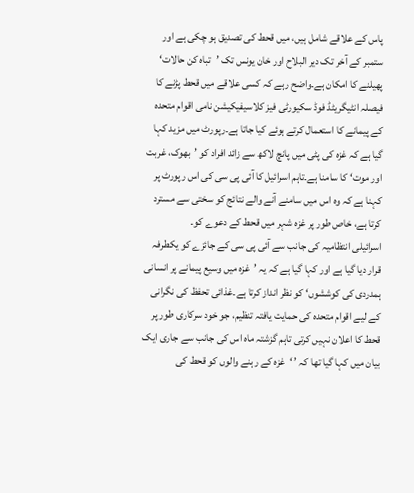پاس کے علاقے شامل ہیں، میں قحط کی تصدیق ہو چکی ہے اور ستمبر کے آخر تک دیر البلاح اور خان یونس تک ’تباہ کن حالات‘ پھیلنے کا امکان ہے۔واضح رہے کہ کسی علاقے میں قحط پڑنے کا فیصلہ انٹیگریٹڈ فوڈ سکیورٹی فیز کلاسیفیکیشن نامی اقوام متحدہ کے پیمانے کا استعمال کرتے ہوئے کیا جاتا ہے۔رپورٹ میں مزید کہا گیا ہے کہ غزہ کی پٹی میں پانچ لاکھ سے زائد افراد کو ’بھوک، غربت اور موت‘ کا سامنا ہے۔تاہم اسرائیل کا آئی پی سی کی اس رپورٹ پر کہنا ہے کہ وہ اس میں سامنے آنے والے نتائج کو سختی سے مسترد کرتا ہے، خاص طور پر غزہ شہر میں قحط کے دعوے کو۔
اسرائیلی انتظامیہ کی جانب سے آئی پی سی کے جائزے کو یکطرفہ قرار دیا گیا ہے اور کہا گیا ہے کہ یہ ’غزہ میں وسیع پیمانے پر انسانی ہمدردی کی کوششوں‘ کو نظر انداز کرتا ہے۔غذائی تحفظ کی نگرانی کے لیے اقوام متحدہ کی حمایت یافتہ تنظیم، جو خود سرکاری طور پر قحط کا اعلان نہیں کرتی تاہم گزشتہ ماہ اس کی جانب سے جاری ایک بیان میں کہا گیا تھا کہ ’ ‘غزہ کے رہنے والوں کو قحط کی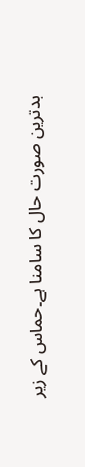بدترین صورت حال کا سامنا ہے۔حماس کے زیر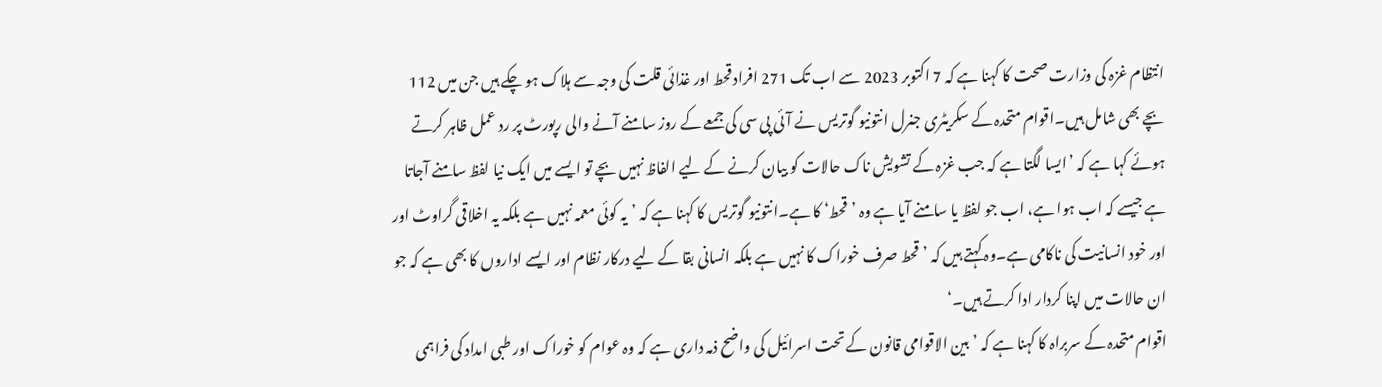انتظام غزہ کی وزارت صحت کا کہنا ہے کہ 7 اکتوبر 2023 سے اب تک 271 افراد قحط اور غذائی قلت کی وجہ سے ہلاک ہو چکے ہیں جن میں 112 بچے بھی شامل ہیں۔اقوام متحدہ کے سکریٹری جنرل انتونیو گوتریس نے آئی پی سی کی جمعے کے روز سامنے آنے والی رپورٹ پر رد عمل ظاہر کرتے ہوئے کہا ہے کہ ’ایسا لگتا ہے کہ جب غزہ کے تشویش ناک حالات کو بیان کرنے کے لیے الفاظ نہیں بچے تو ایسے میں ایک نیا لفظ سامنے آجاتا ہے جیسے کہ اب ہوا ہے، اب جو لفظ یا سامنے آیا ہے وہ ’قحط‘ کا ہے۔انتونیو گوتریس کا کہنا ہے کہ ’یہ کوئی معمہ نہیں ہے بلکہ یہ اخلاقی گراوٹ اور اور خود انسانیت کی ناکامی ہے۔وہ کہتے ہیں کہ ’قحط صرف خوراک کا نہیں ہے بلکہ انسانی بقا کے لیے درکار نظام اور ایسے اداروں کا بھی ہے کہ جو ان حالات میں اپنا کردار ادا کرتے ہیں۔‘
اقوام متحدہ کے سربراہ کا کہنا ہے کہ ’بین الاقوامی قانون کے تحت اسرائیل کی واضح ذمہ داری ہے کہ وہ عوام کو خوراک اور طبی امداد کی فراہمی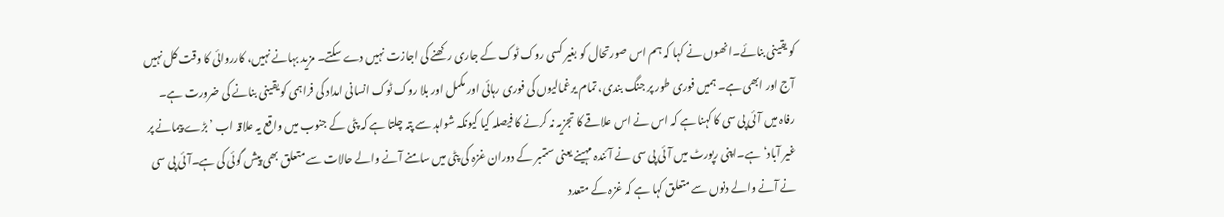کو یقینی بنائے۔انھوں نے کہا کہ ہم اس صورتحال کو بغیر کسی روک ٹوک کے جاری رکھنے کی اجازت نہیں دے سکتے۔ مزید بہانے نہیں، کارروائی کا وقت کل نہیں آج اور ابھی ہے۔ ہمیں فوری طور پر جنگ بندی، تمام یرغمالیوں کی فوری رہائی اور مکمل اور بلا روک ٹوک انسانی امداد کی فراہمی کو یقینی بنانے کی ضرورت ہے۔
رفاہ میں آئی پی سی کا کہنا ہے کہ اس نے اس علاقے کا تجزیہ نہ کرنے کا فیصلہ کیا کیونکہ شواہد سے پتہ چلتا ہے کہ پٹی کے جنوب میں واقع یہ علاقہ اب ’بڑے پیمانے پر غیر آباد‘ ہے۔اپنی رپورٹ میں آئی پی سی نے آئندہ مہینے یعنی ستمبر کے دوران غزہ کی پٹی میں سامنے آنے والے حالات سے متعلق بھی پیش گوئی کی ہے۔آئی پی سی نے آنے والے دنوں سے متعلق کہا ہے کہ غزہ کے متعدد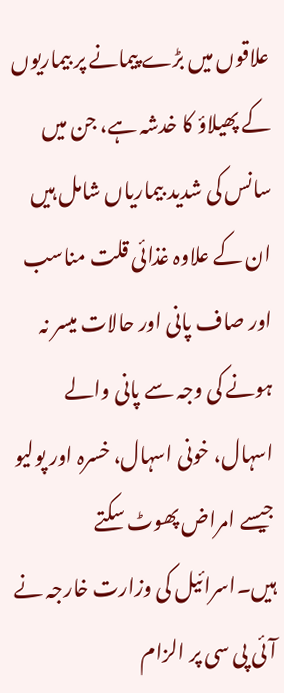علاقوں میں بڑے پیمانے پر بیماریوں کے پھیلاؤ کا خدشہ ہے، جن میں سانس کی شدید بیماریاں شامل ہیں ان کے علاوہ غذائی قلت مناسب اور صاف پانی اور حالات میسر نہ ہونے کی وجہ سے پانی والے اسہال، خونی اسہال، خسرہ اور پولیو جیسے امراض پھوٹ سکتے ہیں۔اسرائیل کی وزارت خارجہ نے آئی پی سی پر الزام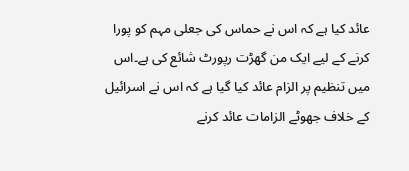عائد کیا ہے کہ اس نے حماس کی جعلی مہم کو پورا کرنے کے لیے ایک من گھڑت رپورٹ شائع کی ہے۔اس میں تنظیم پر الزام عائد کیا گیا ہے کہ اس نے اسرائیل کے خلاف جھوٹے الزامات عائد کرنے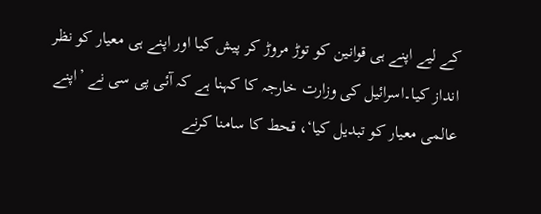کے لیے اپنے ہی قوانین کو توڑ مروڑ کر پیش کیا اور اپنے ہی معیار کو نظر انداز کیا۔اسرائیل کی وزارت خارجہ کا کہنا ہے کہ آئی پی سی نے ’اپنے عالمی معیار کو تبدیل کیا‘، قحط کا سامنا کرنے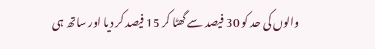والوں کی حد کو 30 فیصد سے گھٹا کر 15 فیصد کر دیا اور ساتھ ہی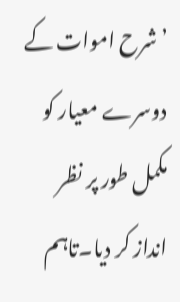’شرح اموات کے دوسرے معیار کو مکمل طور پر نظر انداز کر دیا۔تاہم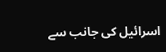اسرائیل کی جانب سے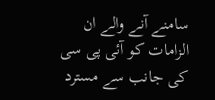سامنے آنے والے ان الزامات کو آئی پی سی کی جانب سے مسترد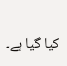کیا گیا ہے۔